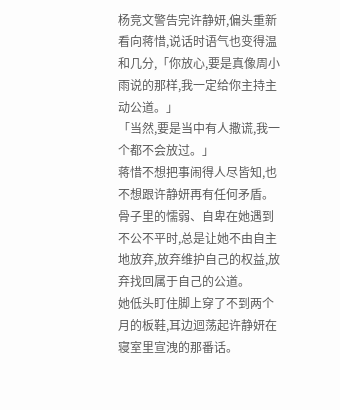杨竞文警告完许静妍,偏头重新看向蒋惜,说话时语气也变得温和几分,「你放心,要是真像周小雨说的那样,我一定给你主持主动公道。」
「当然,要是当中有人撒谎,我一个都不会放过。」
蒋惜不想把事闹得人尽皆知,也不想跟许静妍再有任何矛盾。
骨子里的懦弱、自卑在她遇到不公不平时,总是让她不由自主地放弃,放弃维护自己的权益,放弃找回属于自己的公道。
她低头盯住脚上穿了不到两个月的板鞋,耳边迴荡起许静妍在寝室里宣洩的那番话。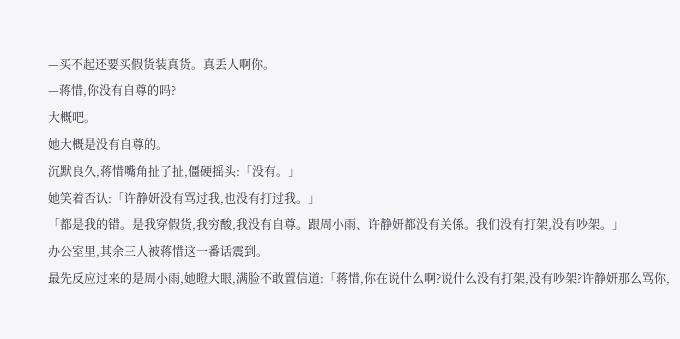—买不起还要买假货装真货。真丢人啊你。
—蒋惜,你没有自尊的吗?
大概吧。
她大概是没有自尊的。
沉默良久,蒋惜嘴角扯了扯,僵硬摇头:「没有。」
她笑着否认:「许静妍没有骂过我,也没有打过我。」
「都是我的错。是我穿假货,我穷酸,我没有自尊。跟周小雨、许静妍都没有关係。我们没有打架,没有吵架。」
办公室里,其余三人被蒋惜这一番话震到。
最先反应过来的是周小雨,她瞪大眼,满脸不敢置信道:「蒋惜,你在说什么啊?说什么没有打架,没有吵架?许静妍那么骂你,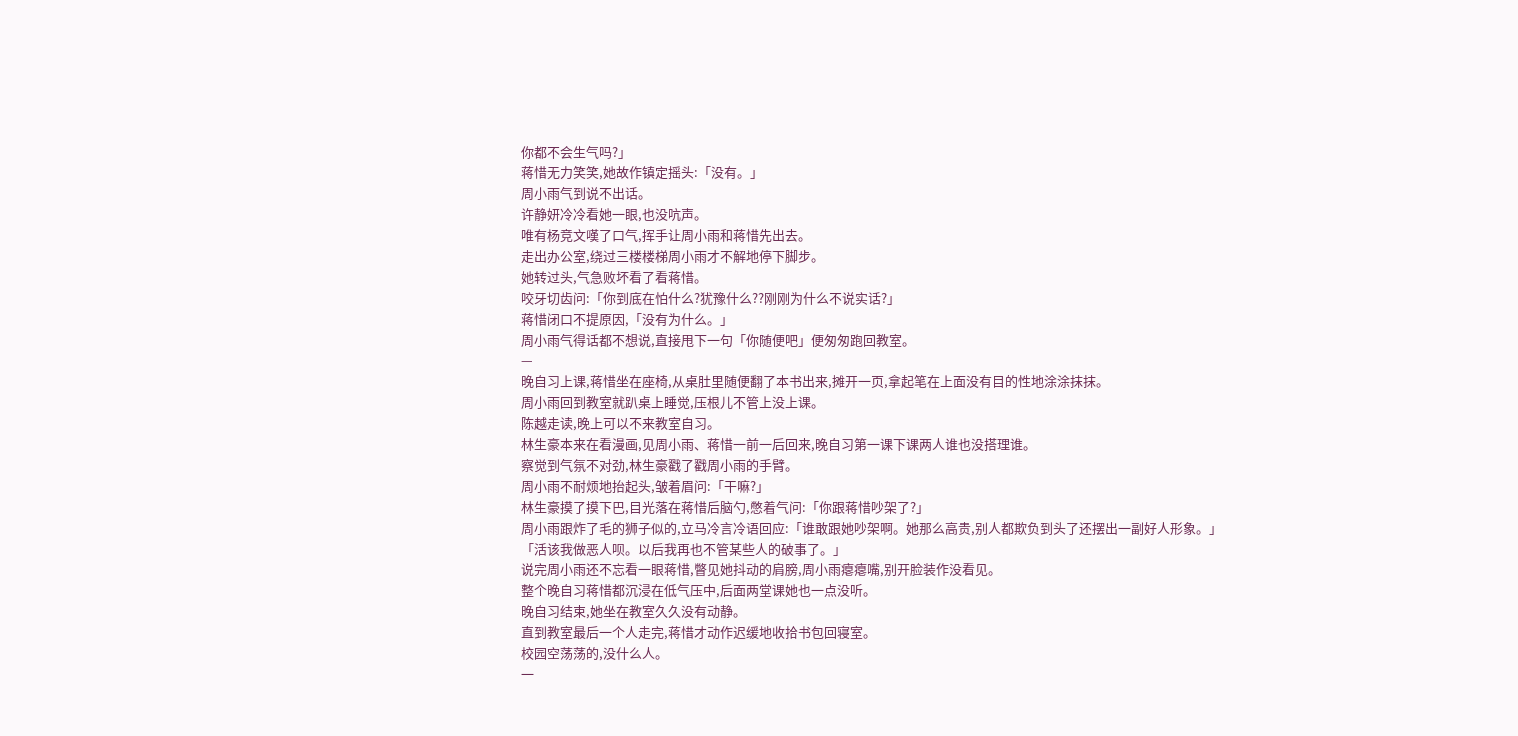你都不会生气吗?」
蒋惜无力笑笑,她故作镇定摇头:「没有。」
周小雨气到说不出话。
许静妍冷冷看她一眼,也没吭声。
唯有杨竞文嘆了口气,挥手让周小雨和蒋惜先出去。
走出办公室,绕过三楼楼梯周小雨才不解地停下脚步。
她转过头,气急败坏看了看蒋惜。
咬牙切齿问:「你到底在怕什么?犹豫什么??刚刚为什么不说实话?」
蒋惜闭口不提原因,「没有为什么。」
周小雨气得话都不想说,直接甩下一句「你随便吧」便匆匆跑回教室。
—
晚自习上课,蒋惜坐在座椅,从桌肚里随便翻了本书出来,摊开一页,拿起笔在上面没有目的性地涂涂抹抹。
周小雨回到教室就趴桌上睡觉,压根儿不管上没上课。
陈越走读,晚上可以不来教室自习。
林生豪本来在看漫画,见周小雨、蒋惜一前一后回来,晚自习第一课下课两人谁也没搭理谁。
察觉到气氛不对劲,林生豪戳了戳周小雨的手臂。
周小雨不耐烦地抬起头,皱着眉问:「干嘛?」
林生豪摸了摸下巴,目光落在蒋惜后脑勺,憋着气问:「你跟蒋惜吵架了?」
周小雨跟炸了毛的狮子似的,立马冷言冷语回应:「谁敢跟她吵架啊。她那么高贵,别人都欺负到头了还摆出一副好人形象。」
「活该我做恶人呗。以后我再也不管某些人的破事了。」
说完周小雨还不忘看一眼蒋惜,瞥见她抖动的肩膀,周小雨瘪瘪嘴,别开脸装作没看见。
整个晚自习蒋惜都沉浸在低气压中,后面两堂课她也一点没听。
晚自习结束,她坐在教室久久没有动静。
直到教室最后一个人走完,蒋惜才动作迟缓地收拾书包回寝室。
校园空荡荡的,没什么人。
一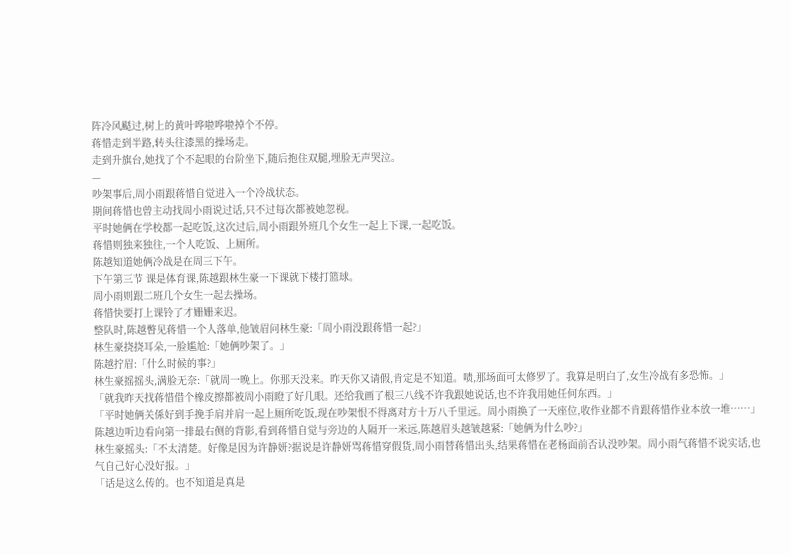阵冷风颳过,树上的黄叶哗啦哗啦掉个不停。
蒋惜走到半路,转头往漆黑的操场走。
走到升旗台,她找了个不起眼的台阶坐下,随后抱住双腿,埋脸无声哭泣。
—
吵架事后,周小雨跟蒋惜自觉进入一个冷战状态。
期间蒋惜也曾主动找周小雨说过话,只不过每次都被她忽视。
平时她俩在学校都一起吃饭,这次过后,周小雨跟外班几个女生一起上下课,一起吃饭。
蒋惜则独来独往,一个人吃饭、上厕所。
陈越知道她俩冷战是在周三下午。
下午第三节 课是体育课,陈越跟林生豪一下课就下楼打篮球。
周小雨则跟二班几个女生一起去操场。
蒋惜快要打上课铃了才姗姗来迟。
整队时,陈越瞥见蒋惜一个人落单,他皱眉问林生豪:「周小雨没跟蒋惜一起?」
林生豪挠挠耳朵,一脸尴尬:「她俩吵架了。」
陈越拧眉:「什么时候的事?」
林生豪摇摇头,满脸无奈:「就周一晚上。你那天没来。昨天你又请假,肯定是不知道。啧,那场面可太修罗了。我算是明白了,女生冷战有多恐怖。」
「就我昨天找蒋惜借个橡皮擦都被周小雨瞪了好几眼。还给我画了根三八线不许我跟她说话,也不许我用她任何东西。」
「平时她俩关係好到手挽手肩并肩一起上厕所吃饭,现在吵架恨不得离对方十万八千里远。周小雨换了一天座位,收作业都不肯跟蒋惜作业本放一堆……」
陈越边听边看向第一排最右侧的背影,看到蒋惜自觉与旁边的人隔开一米远,陈越眉头越皱越紧:「她俩为什么吵?」
林生豪摇头:「不太清楚。好像是因为许静妍?据说是许静妍骂蒋惜穿假货,周小雨替蒋惜出头,结果蒋惜在老杨面前否认没吵架。周小雨气蒋惜不说实话,也气自己好心没好报。」
「话是这么传的。也不知道是真是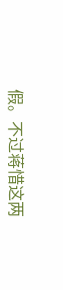假。不过蒋惜这两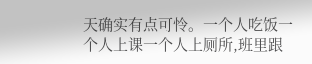天确实有点可怜。一个人吃饭一个人上课一个人上厕所,班里跟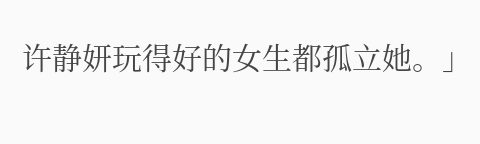许静妍玩得好的女生都孤立她。」